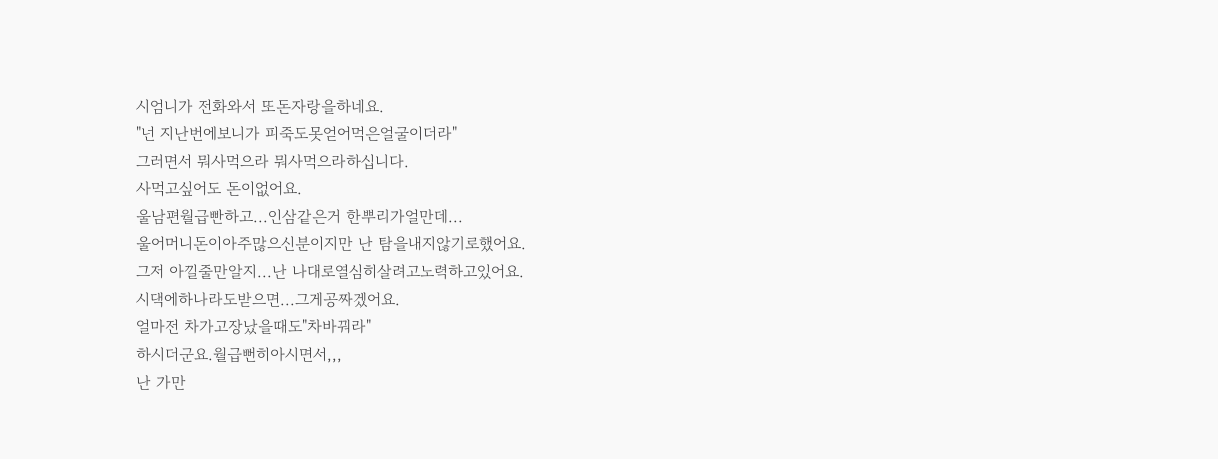시엄니가 전화와서 또돈자랑을하네요.
"넌 지난번에보니가 피죽도못얻어먹은얼굴이더라"
그러면서 뭐사먹으라 뭐사먹으라하십니다.
사먹고싶어도 돈이없어요.
울남편월급빤하고...인삼같은거 한뿌리가얼만데...
울어머니돈이아주많으신분이지만 난 탐을내지않기로했어요.
그저 아낄줄만알지...난 나대로열심히살려고노력하고있어요.
시댁에하나라도받으면...그게공짜겠어요.
얼마전 차가고장났을때도"차바꿔라"
하시더군요.월급뻔히아시면서,,,
난 가만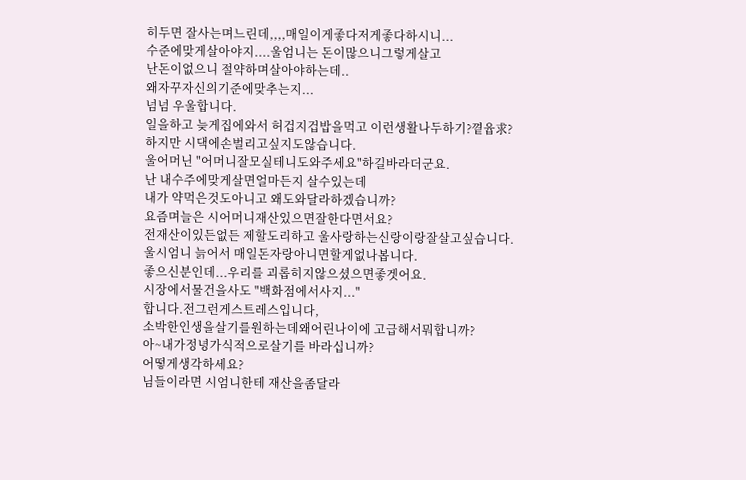히두면 잘사는며느린데,,,,매일이게좋다저게좋다하시니...
수준에맞게살아야지....울엄니는 돈이많으니그렇게살고
난돈이없으니 절약하며살아야하는데..
왜자꾸자신의기준에맞추는지...
넘넘 우울합니다.
일을하고 늦게집에와서 허겁지겁밥을먹고 이런생활나두하기?꼍윱求?
하지만 시댁에손벌리고싶지도않습니다.
울어머닌 "어머니잘모실테니도와주세요"하길바라더군요.
난 내수주에맞게살면얼마든지 살수있는데
내가 약먹은것도아니고 왜도와달라하겠습니까?
요즘며늘은 시어머니재산있으면잘한다면서요?
전재산이있든없든 제할도리하고 울사랑하는신랑이랑잘살고싶습니다.
울시엄니 늙어서 매일돈자랑아니면할게없나봅니다.
좋으신분인데...우리를 괴롭히지않으셨으면좋겟어요.
시장에서물건을사도 "백화점에서사지..."
합니다.전그런게스트레스입니다,
소박한인생을살기를원하는데왜어린나이에 고급해서뭐합니까?
아~내가정녕가식적으로살기를 바라십니까?
어떻게생각하세요?
님들이라면 시엄니한테 재산을좀달라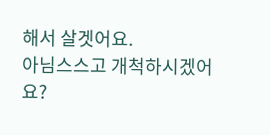해서 살겟어요.
아님스스고 개척하시겠어요?